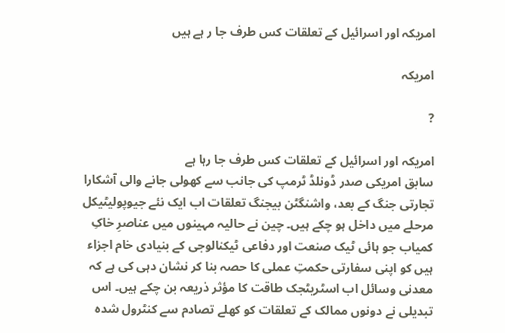امریکہ اور اسرائیل کے تعلقات کس طرف جا ر ہے ہیں

امریکہ

?

امریکہ اور اسرائیل کے تعلقات کس طرف جا رہا ہے
سابق امریکی صدر ڈونلڈ ٹرمپ کی جانب سے کھولی جانے والی آشکارا تجارتی جنگ کے بعد، واشنگٹن بیجنگ تعلقات اب ایک نئے جیوپولیٹیکل مرحلے میں داخل ہو چکے ہیں۔ چین نے حالیہ مہینوں میں عناصرِ خاکِ کمیاب جو ہائی ٹیک صنعت اور دفاعی ٹیکنالوجی کے بنیادی خام اجزاء ہیں کو اپنی سفارتی حکمتِ عملی کا حصہ بنا کر نشان دہی کی ہے کہ معدنی وسائل اب اسٹریٹجک طاقت کا مؤثر ذریعہ بن چکے ہیں۔ اس تبدیلی نے دونوں ممالک کے تعلقات کو کھلے تصادم سے کنٹرول شدہ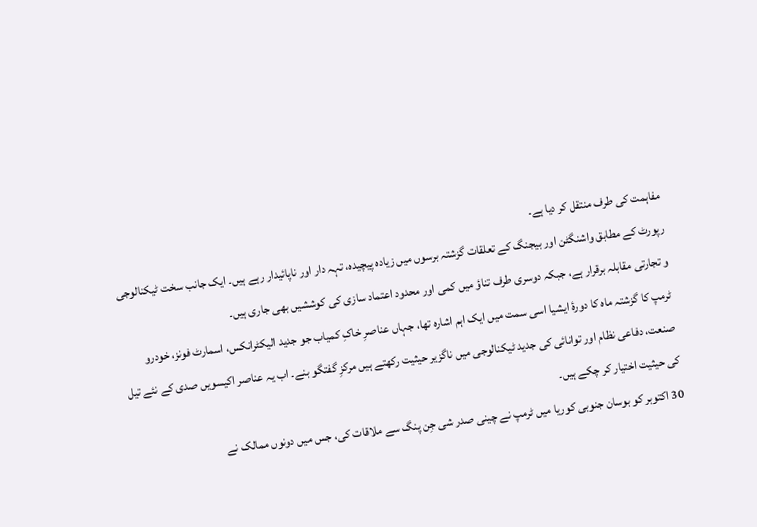مفاہمت کی طرف منتقل کر دیا ہے۔
رپورٹ کے مطابق واشنگٹن اور بیجنگ کے تعلقات گزشتہ برسوں میں زیادہ پیچیدہ، تہہ دار اور ناپائیدار رہے ہیں۔ ایک جانب سخت ٹیکنالوجی و تجارتی مقابلہ برقرار ہے، جبکہ دوسری طرف تناؤ میں کمی اور محدود اعتماد سازی کی کوششیں بھی جاری ہیں۔
ٹرمپ کا گزشتہ ماہ کا دورۂ ایشیا اسی سمت میں ایک اہم اشارہ تھا، جہاں عناصرِ خاکِ کمیاب جو جدید الیکٹرانکس، اسمارٹ فونز، خودرو صنعت، دفاعی نظام اور توانائی کی جدید ٹیکنالوجی میں ناگزیر حیثیت رکھتے ہیں مرکزِ گفتگو بنے۔ اب یہ عناصر اکیسویں صدی کے نئے تیل کی حیثیت اختیار کر چکے ہیں۔
30 اکتوبر کو بوسان جنوبی کوریا میں ٹرمپ نے چینی صدر شی جِن پنگ سے ملاقات کی، جس میں دونوں ممالک نے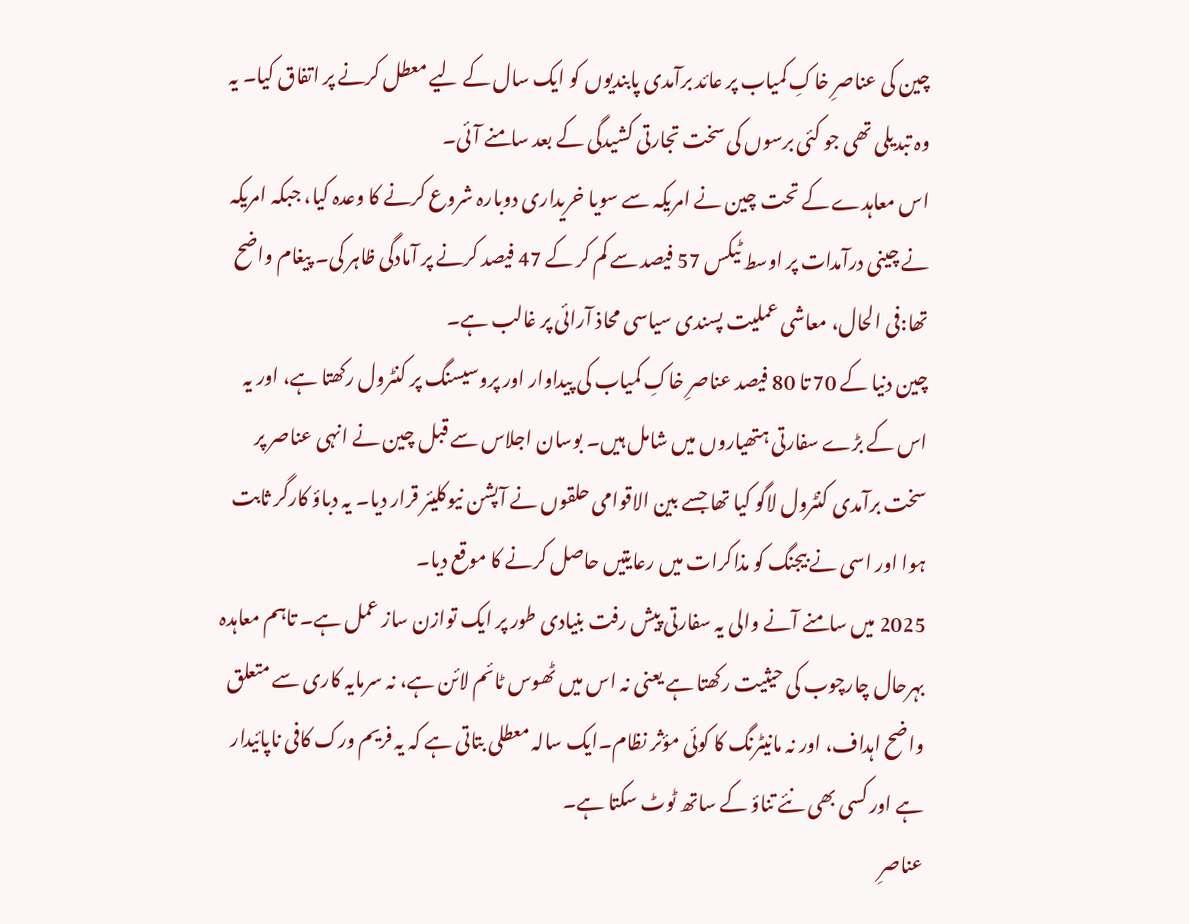چین کی عناصرِ خاکِ کمیاب پر عائد برآمدی پابندیوں کو ایک سال کے لیے معطل کرنے پر اتفاق کیا۔ یہ وہ تبدیلی تھی جو کئی برسوں کی سخت تجارتی کشیدگی کے بعد سامنے آئی۔
اس معاہدے کے تحت چین نے امریکہ سے سویا خریداری دوبارہ شروع کرنے کا وعدہ کیا، جبکہ امریکہ نے چینی درآمدات پر اوسط ٹیکس 57 فیصد سے کم کر کے 47 فیصد کرنے پر آمادگی ظاہر کی۔ پیغام واضح تھا:فی الحال، معاشی عملیت پسندی سیاسی محاذ آرائی پر غالب ہے۔
چین دنیا کے 70 تا 80 فیصد عناصرِ خاکِ کمیاب کی پیداوار اور پروسیسنگ پر کنٹرول رکھتا ہے، اور یہ اس کے بڑے سفارتی ہتھیاروں میں شامل ہیں۔ بوسان اجلاس سے قبل چین نے انہی عناصر پر سخت برآمدی کنٹرول لاگو کیا تھا جسے بین الاقوامی حلقوں نے آپشن نیوکلیئر قرار دیا۔ یہ دباؤ کارگر ثابت ہوا اور اسی نے بیجنگ کو مذاکرات میں رعایتیں حاصل کرنے کا موقع دیا۔
2025 میں سامنے آنے والی یہ سفارتی پیش رفت بنیادی طور پر ایک توازن ساز عمل ہے۔ تاہم معاہدہ بہرحال چارچوب کی حیثیت رکھتا ہے یعنی نہ اس میں ٹھوس ٹائم لائن ہے، نہ سرمایہ کاری سے متعلق واضح اہداف، اور نہ مانیٹرنگ کا کوئی مؤثر نظام۔ایک سالہ معطلی بتاتی ہے کہ یہ فریم ورک کافی ناپائیدار ہے اور کسی بھی نئے تناؤ کے ساتھ ٹوٹ سکتا ہے۔
عناصرِ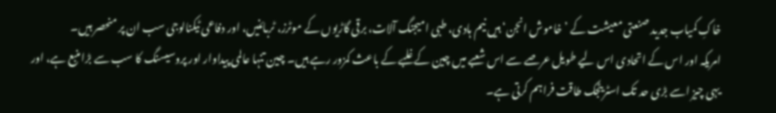خاکِ کمیاب جدید صنعتی معیشت کے ’خاموش انجن‘ ہیں نیم ہادی، طبی امیجنگ آلات، برقی گاڑیوں کے موٹرز، ٹربائنیں، اور دفاعی ٹیکنالوجی سب ان پر منحصر ہیں۔
امریکہ اور اس کے اتحادی اس لیے طویل عرصے سے اس شعبے میں چین کے غلبے کے باعث کمزور رہے ہیں۔ چین تنہا عالمی پیداوار اور پروسیسنگ کا سب سے بڑا منبع ہے، اور یہی چیز اسے بڑی حد تک اسٹریٹجک طاقت فراہم کرتی ہے۔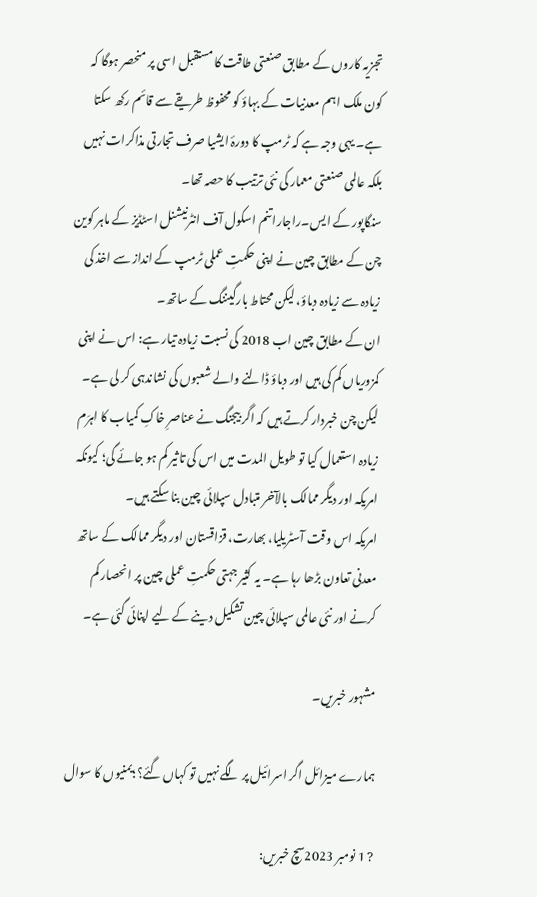تجزیہ کاروں کے مطابق صنعتی طاقت کا مستقبل اسی پر منحصر ہوگا کہ کون ملک اہم معدنیات کے بہاؤ کو محفوظ طریقے سے قائم رکھ سکتا ہے۔ یہی وجہ ہے کہ ٹرمپ کا دورۂ ایشیا صرف تجارتی مذاکرات نہیں بلکہ عالمی صنعتی معمار کی نئی ترتیب کا حصہ تھا۔
سنگاپور کے ایس۔راجاراتنم اسکول آف انٹرنیشنل اسٹڈیز کے ماہر کوین چن کے مطابق چین نے اپنی حکمتِ عملی ٹرمپ کے انداز سے اخذ کی زیادہ سے زیادہ دباؤ، لیکن محتاط بارگیننگ کے ساتھ۔
ان کے مطابق چین اب 2018 کی نسبت زیادہ تیار ہے: اس نے اپنی کمزوریاں کم کی ہیں اور دباؤ ڈالنے والے شعبوں کی نشاندہی کر لی ہے۔
لیکن چن خبردار کرتے ہیں کہ اگر بیجنگ نے عناصرِ خاکِ کمیاب کا اہرَم زیادہ استعمال کیا تو طویل المدت میں اس کی تاثیر کم ہو جائے گی؛ کیونکہ امریکہ اور دیگر ممالک بالآخر متبادل سپلائی چین بنا سکتے ہیں۔
امریکہ اس وقت آسٹریلیا، بھارت، قزاقستان اور دیگر ممالک کے ساتھ معدنی تعاون بڑھا رہا ہے۔ یہ کثیر جہتی حکمتِ عملی چین پر انحصار کم کرنے اور نئی عالمی سپلائی چین تشکیل دینے کے لیے اپنائی گئی ہے۔

مشہور خبریں۔

ہمارے میزائل اگر اسرائیل پر لگے نہیں تو کہاں گئے؟؛یمنیوں کا سوال

? 1 نومبر 2023سچ خبریں: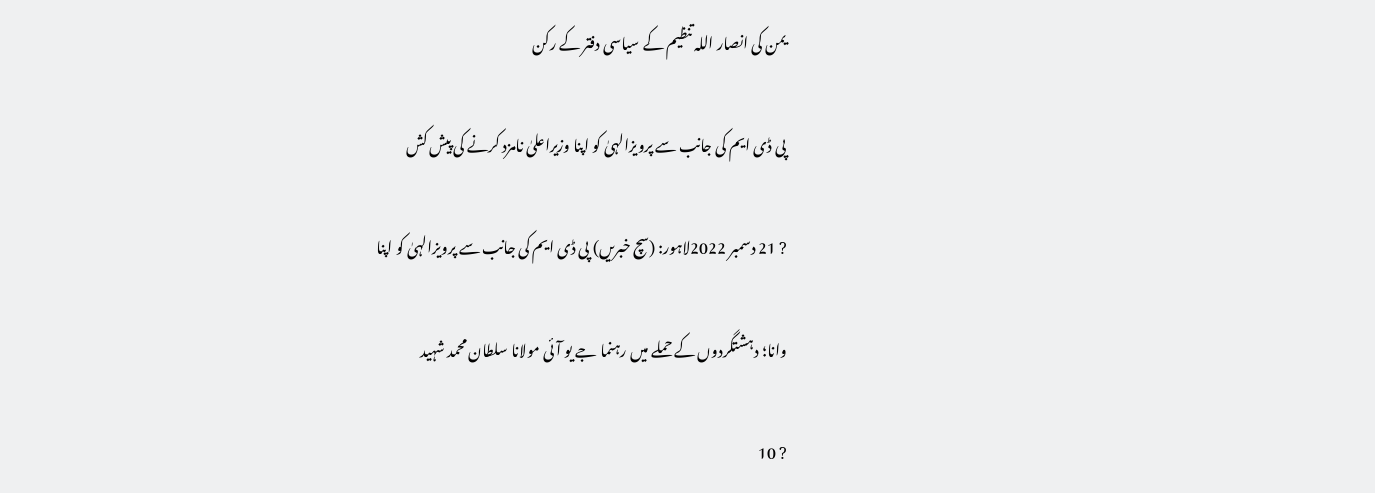یمن کی انصار اللہ تنظیم کے سیاسی دفتر کے رکن

پی ڈی ایم کی جانب سے پرویزالہیٰ کو اپنا وزیراعلیٰ نامزد کرنے کی پیش کش

? 21 دسمبر 2022لاہور: (سچ خبریں) پی ڈی ایم کی جانب سے پرویزالہیٰ کو اپنا

وانا؛ دہشتگردوں کے حملے میں رہنما جے یو آئی مولانا سلطان محمد شہید

? 10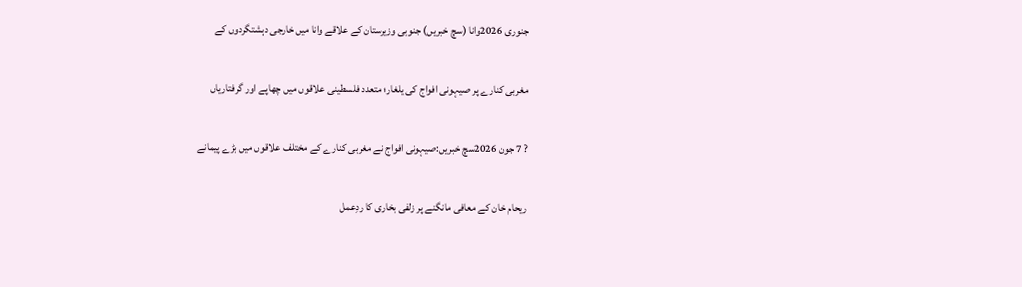جنوری 2026وانا (سچ خبریں) جنوبی وزیرستان کے علاقے وانا میں خارجی دہشتگردوں کے

مغربی کنارے پر صیہونی افواج کی یلغار؛ متعدد فلسطینی علاقوں میں چھاپے اور گرفتاریاں

? 7 جون 2026سچ خبریں:صیہونی افواج نے مغربی کنارے کے مختلف علاقوں میں بڑے پیمانے

ریحام خان کے معافی مانگنے پر زلفی بخاری کا ردِعمل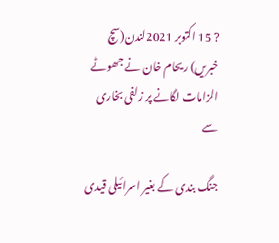? 15 اکتوبر 2021لندن(سچ خبریں) ریحام خان نے جھوٹے الزامات لگانے پر زلفی بخاری سے

جنگ بندی کے بغیر اسرائیلی قیدی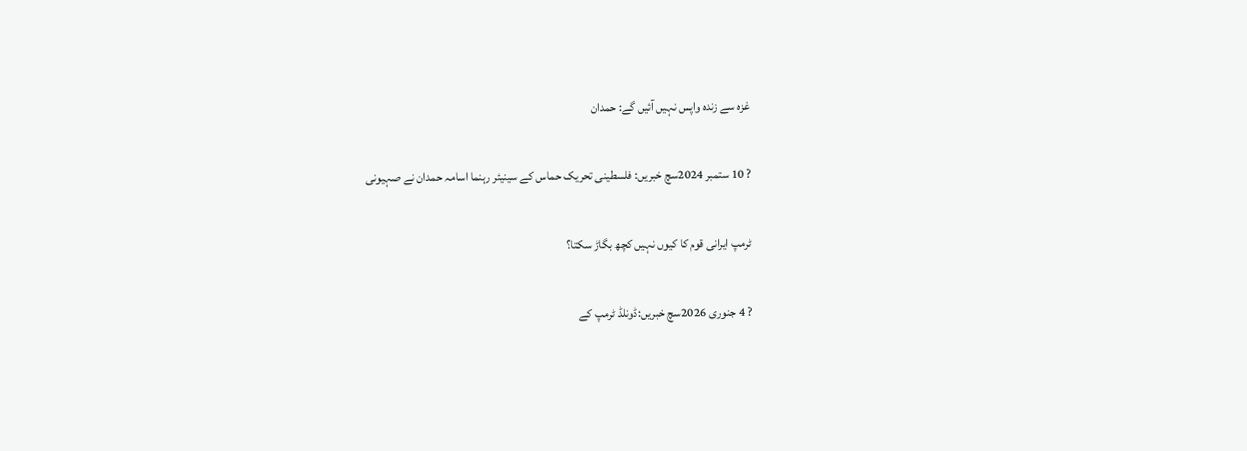غزہ سے زندہ واپس نہیں آئیں گے: حمدان

? 10 ستمبر 2024سچ خبریں: فلسطینی تحریک حماس کے سینیئر رہنما اسامہ حمدان نے صہیونی

ٹرمپ ایرانی قوم کا کیوں نہیں کچھ بگاڑ سکتا؟

? 4 جنوری 2026سچ خبریں:ڈونلڈ ٹرمپ کے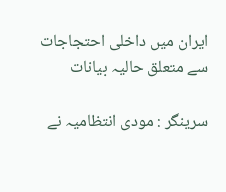ایران میں داخلی احتجاجات سے متعلق حالیہ بیانات

سرینگر : مودی انتظامیہ نے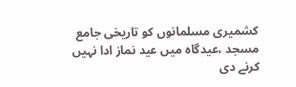کشمیری مسلمانوں کو تاریخی جامع مسجد ،عیدگاہ میں عید نماز ادا نہیں کرنے دی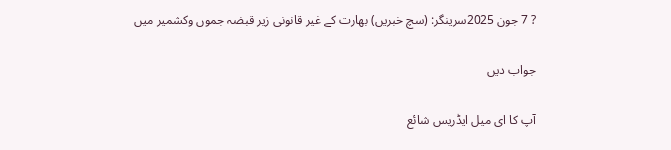? 7 جون 2025سرینگر: (سچ خبریں) بھارت کے غیر قانونی زیر قبضہ جموں وکشمیر میں

جواب دیں

آپ کا ای میل ایڈریس شائع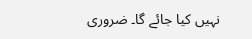نہیں کیا جائے گا۔ ضروری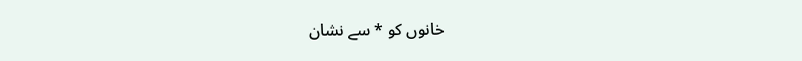خانوں کو * سے نشان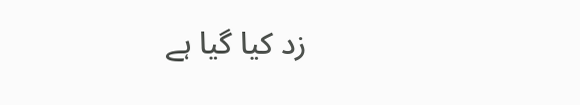زد کیا گیا ہے